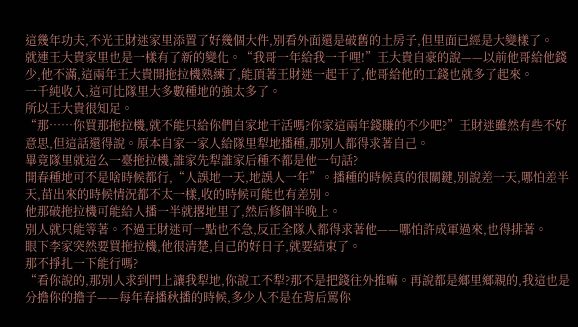這幾年功夫,不光王財迷家里添置了好幾個大件,別看外面還是破舊的土房子,但里面已經是大變樣了。
就連王大貴家里也是一樣有了新的變化。“我哥一年給我一千哩!”王大貴自豪的說——以前他哥給他錢少,他不滿,這兩年王大貴開拖拉機熟練了,能頂著王財迷一起干了,他哥給他的工錢也就多了起來。
一千純收入,這可比隊里大多數種地的強太多了。
所以王大貴很知足。
“那……你買那拖拉機,就不能只給你們自家地干活嗎?你家這兩年錢賺的不少吧?”王財迷雖然有些不好意思,但這話還得說。原本自家一家人給隊里犁地播種,那別人都得求著自己。
畢竟隊里就這么一臺拖拉機,誰家先犁誰家后種不都是他一句話?
開春種地可不是啥時候都行,“人誤地一天,地誤人一年”。播種的時候真的很關鍵,別說差一天,哪怕差半天,苗出來的時候情況都不太一樣,收的時候可能也有差別。
他那破拖拉機可能給人播一半就撂地里了,然后修個半晚上。
別人就只能等著。不過王財迷可一點也不急,反正全隊人都得求著他——哪怕許成軍過來,也得排著。
眼下李家突然要買拖拉機,他很清楚,自己的好日子,就要結束了。
那不掙扎一下能行嗎?
“看你說的,那別人求到門上讓我犁地,你說工不犁?那不是把錢往外推嘛。再說都是鄉里鄉親的,我這也是分擔你的擔子——每年春播秋播的時候,多少人不是在背后罵你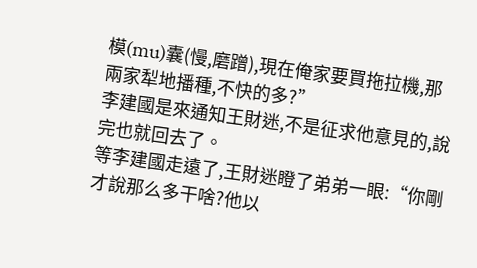模(mu)囊(慢,磨蹭),現在俺家要買拖拉機,那兩家犁地播種,不快的多?”
李建國是來通知王財迷,不是征求他意見的,說完也就回去了。
等李建國走遠了,王財迷瞪了弟弟一眼:“你剛才說那么多干啥?他以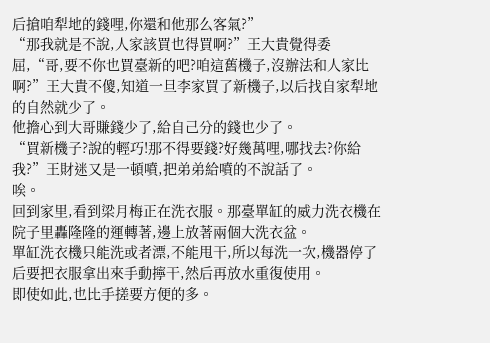后搶咱犁地的錢哩,你還和他那么客氣?”
“那我就是不說,人家該買也得買啊?”王大貴覺得委屈,“哥,要不你也買臺新的吧?咱這舊機子,沒辦法和人家比啊?”王大貴不傻,知道一旦李家買了新機子,以后找自家犁地的自然就少了。
他擔心到大哥賺錢少了,給自己分的錢也少了。
“買新機子?說的輕巧!那不得要錢?好幾萬哩,哪找去?你給我?”王財迷又是一頓噴,把弟弟給噴的不說話了。
唉。
回到家里,看到梁月梅正在洗衣服。那臺單缸的威力洗衣機在院子里轟隆隆的運轉著,邊上放著兩個大洗衣盆。
單缸洗衣機只能洗或者漂,不能甩干,所以每洗一次,機器停了后要把衣服拿出來手動擰干,然后再放水重復使用。
即使如此,也比手搓要方便的多。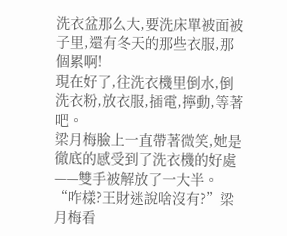洗衣盆那么大,要洗床單被面被子里,還有冬天的那些衣服,那個累啊!
現在好了,往洗衣機里倒水,倒洗衣粉,放衣服,插電,擰動,等著吧。
梁月梅臉上一直帶著微笑,她是徹底的感受到了洗衣機的好處——雙手被解放了一大半。
“咋樣?王財迷說啥沒有?”梁月梅看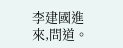李建國進來,問道。